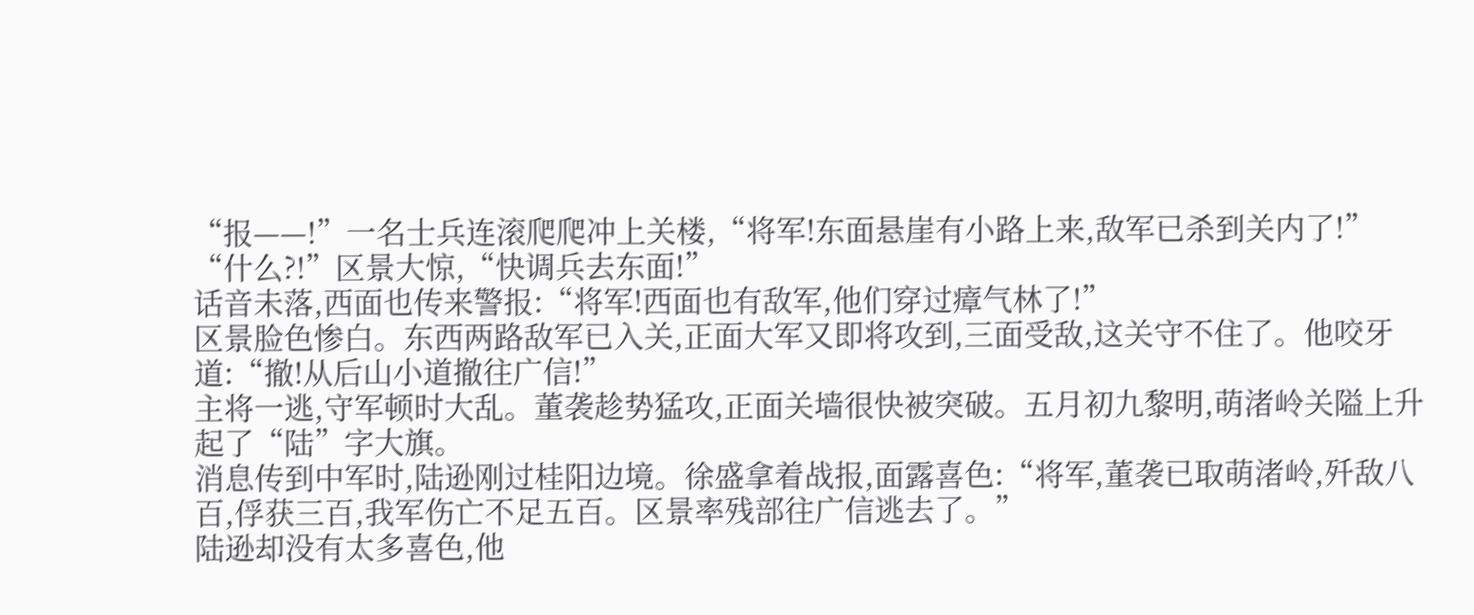“报——!”一名士兵连滚爬爬冲上关楼,“将军!东面悬崖有小路上来,敌军已杀到关内了!”
“什么?!”区景大惊,“快调兵去东面!”
话音未落,西面也传来警报:“将军!西面也有敌军,他们穿过瘴气林了!”
区景脸色惨白。东西两路敌军已入关,正面大军又即将攻到,三面受敌,这关守不住了。他咬牙道:“撤!从后山小道撤往广信!”
主将一逃,守军顿时大乱。董袭趁势猛攻,正面关墙很快被突破。五月初九黎明,萌渚岭关隘上升起了“陆”字大旗。
消息传到中军时,陆逊刚过桂阳边境。徐盛拿着战报,面露喜色:“将军,董袭已取萌渚岭,歼敌八百,俘获三百,我军伤亡不足五百。区景率残部往广信逃去了。”
陆逊却没有太多喜色,他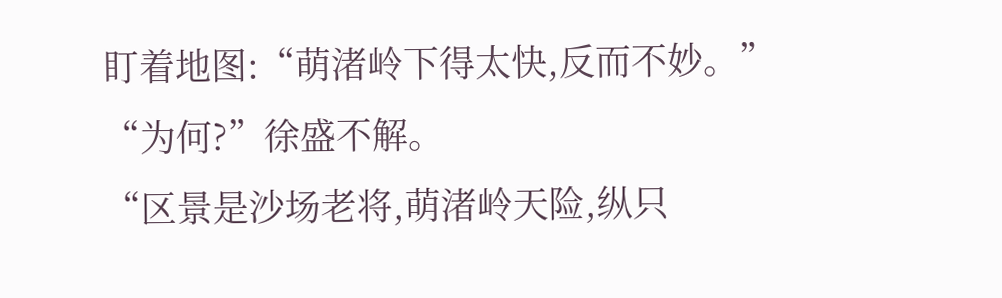盯着地图:“萌渚岭下得太快,反而不妙。”
“为何?”徐盛不解。
“区景是沙场老将,萌渚岭天险,纵只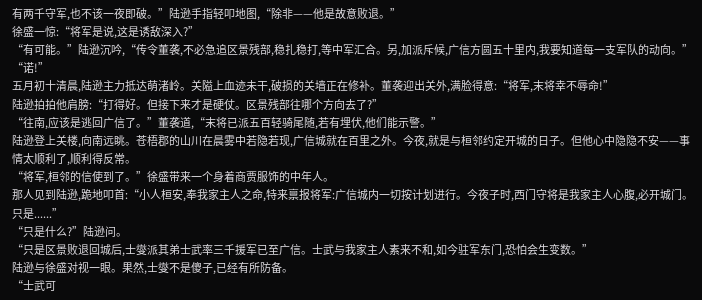有两千守军,也不该一夜即破。”陆逊手指轻叩地图,“除非——他是故意败退。”
徐盛一惊:“将军是说,这是诱敌深入?”
“有可能。”陆逊沉吟,“传令董袭,不必急追区景残部,稳扎稳打,等中军汇合。另,加派斥候,广信方圆五十里内,我要知道每一支军队的动向。”
“诺!”
五月初十清晨,陆逊主力抵达萌渚岭。关隘上血迹未干,破损的关墙正在修补。董袭迎出关外,满脸得意:“将军,末将幸不辱命!”
陆逊拍拍他肩膀:“打得好。但接下来才是硬仗。区景残部往哪个方向去了?”
“往南,应该是逃回广信了。”董袭道,“末将已派五百轻骑尾随,若有埋伏,他们能示警。”
陆逊登上关楼,向南远眺。苍梧郡的山川在晨雾中若隐若现,广信城就在百里之外。今夜,就是与桓邻约定开城的日子。但他心中隐隐不安——事情太顺利了,顺利得反常。
“将军,桓邻的信使到了。”徐盛带来一个身着商贾服饰的中年人。
那人见到陆逊,跪地叩首:“小人桓安,奉我家主人之命,特来禀报将军:广信城内一切按计划进行。今夜子时,西门守将是我家主人心腹,必开城门。只是......”
“只是什么?”陆逊问。
“只是区景败退回城后,士燮派其弟士武率三千援军已至广信。士武与我家主人素来不和,如今驻军东门,恐怕会生变数。”
陆逊与徐盛对视一眼。果然,士燮不是傻子,已经有所防备。
“士武可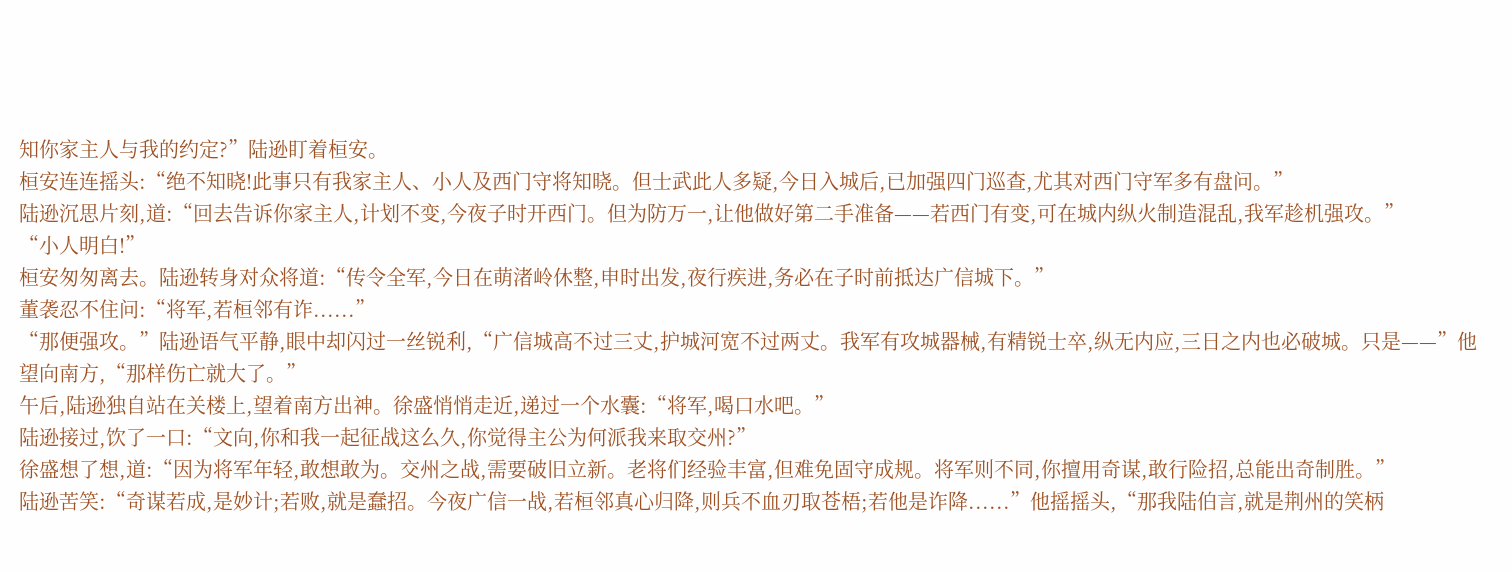知你家主人与我的约定?”陆逊盯着桓安。
桓安连连摇头:“绝不知晓!此事只有我家主人、小人及西门守将知晓。但士武此人多疑,今日入城后,已加强四门巡查,尤其对西门守军多有盘问。”
陆逊沉思片刻,道:“回去告诉你家主人,计划不变,今夜子时开西门。但为防万一,让他做好第二手准备——若西门有变,可在城内纵火制造混乱,我军趁机强攻。”
“小人明白!”
桓安匆匆离去。陆逊转身对众将道:“传令全军,今日在萌渚岭休整,申时出发,夜行疾进,务必在子时前抵达广信城下。”
董袭忍不住问:“将军,若桓邻有诈......”
“那便强攻。”陆逊语气平静,眼中却闪过一丝锐利,“广信城高不过三丈,护城河宽不过两丈。我军有攻城器械,有精锐士卒,纵无内应,三日之内也必破城。只是——”他望向南方,“那样伤亡就大了。”
午后,陆逊独自站在关楼上,望着南方出神。徐盛悄悄走近,递过一个水囊:“将军,喝口水吧。”
陆逊接过,饮了一口:“文向,你和我一起征战这么久,你觉得主公为何派我来取交州?”
徐盛想了想,道:“因为将军年轻,敢想敢为。交州之战,需要破旧立新。老将们经验丰富,但难免固守成规。将军则不同,你擅用奇谋,敢行险招,总能出奇制胜。”
陆逊苦笑:“奇谋若成,是妙计;若败,就是蠢招。今夜广信一战,若桓邻真心归降,则兵不血刃取苍梧;若他是诈降......”他摇摇头,“那我陆伯言,就是荆州的笑柄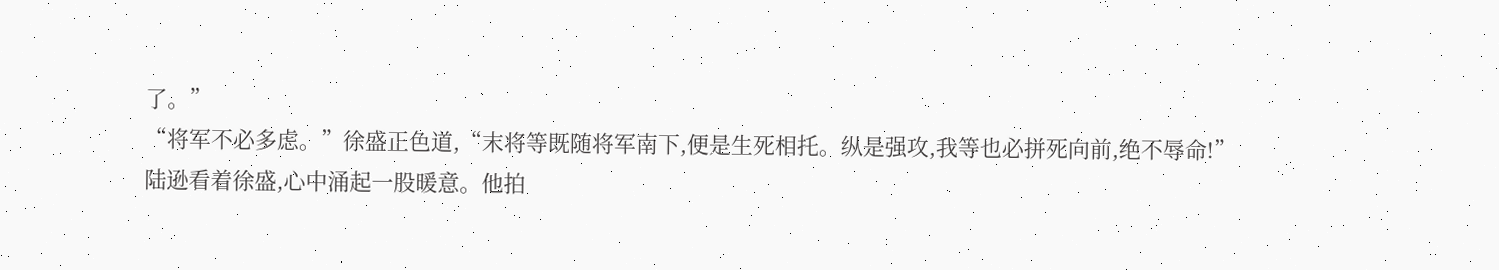了。”
“将军不必多虑。”徐盛正色道,“末将等既随将军南下,便是生死相托。纵是强攻,我等也必拼死向前,绝不辱命!”
陆逊看着徐盛,心中涌起一股暖意。他拍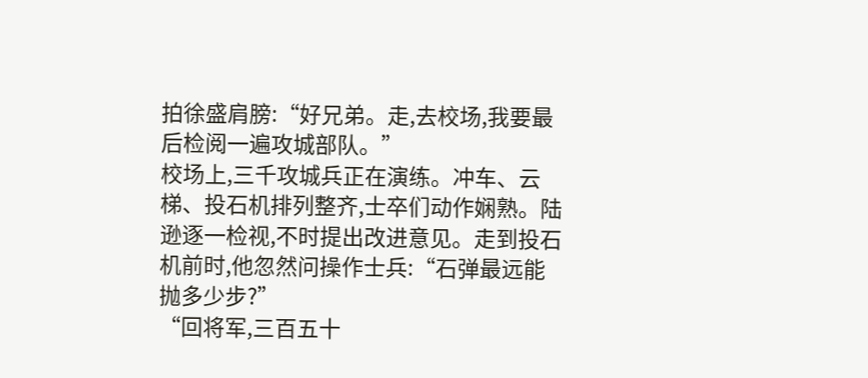拍徐盛肩膀:“好兄弟。走,去校场,我要最后检阅一遍攻城部队。”
校场上,三千攻城兵正在演练。冲车、云梯、投石机排列整齐,士卒们动作娴熟。陆逊逐一检视,不时提出改进意见。走到投石机前时,他忽然问操作士兵:“石弹最远能抛多少步?”
“回将军,三百五十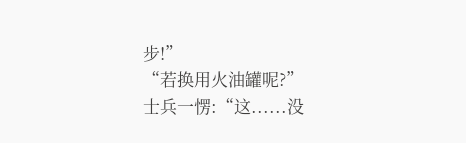步!”
“若换用火油罐呢?”
士兵一愣:“这......没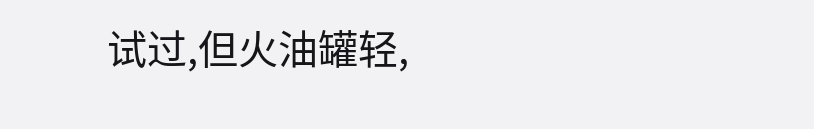试过,但火油罐轻,